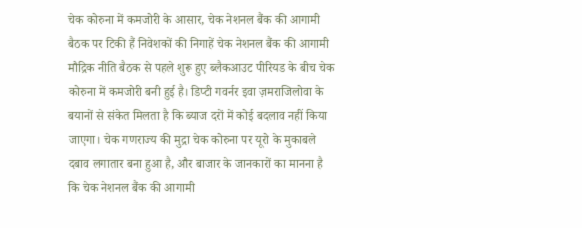चेक कोरुना में कमजोरी के आसार, चेक नेशनल बैंक की आगामी बैठक पर टिकी हैं निवेशकों की निगाहें चेक नेशनल बैंक की आगामी मौद्रिक नीति बैठक से पहले शुरू हुए ब्लैकआउट पीरियड के बीच चेक कोरुना में कमजोरी बनी हुई है। डिप्टी गवर्नर इवा ज़मराजिलोवा के बयानों से संकेत मिलता है कि ब्याज दरों में कोई बदलाव नहीं किया जाएगा। चेक गणराज्य की मुद्रा चेक कोरुना पर यूरो के मुकाबले दबाव लगातार बना हुआ है, और बाजार के जानकारों का मानना है कि चेक नेशनल बैंक की आगामी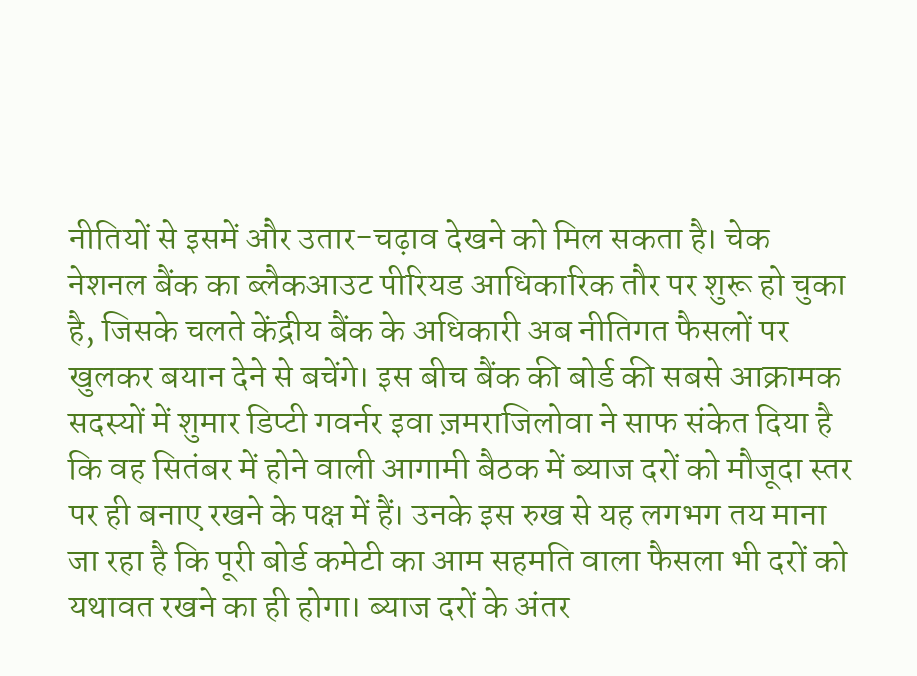नीतियों से इसमें और उतार-चढ़ाव देखने को मिल सकता है। चेक नेशनल बैंक का ब्लैकआउट पीरियड आधिकारिक तौर पर शुरू हो चुका है, जिसके चलते केंद्रीय बैंक के अधिकारी अब नीतिगत फैसलों पर खुलकर बयान देने से बचेंगे। इस बीच बैंक की बोर्ड की सबसे आक्रामक सदस्यों में शुमार डिप्टी गवर्नर इवा ज़मराजिलोवा ने साफ संकेत दिया है कि वह सितंबर में होने वाली आगामी बैठक में ब्याज दरों को मौजूदा स्तर पर ही बनाए रखने के पक्ष में हैं। उनके इस रुख से यह लगभग तय माना जा रहा है कि पूरी बोर्ड कमेटी का आम सहमति वाला फैसला भी दरों को यथावत रखने का ही होगा। ब्याज दरों के अंतर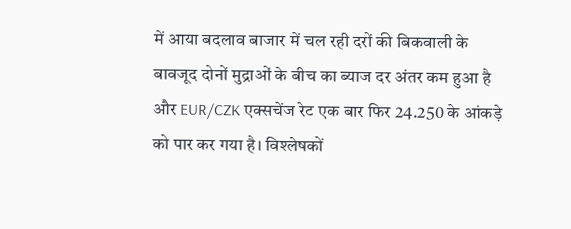में आया बदलाव बाजार में चल रही दरों की बिकवाली के बावजूद दोनों मुद्राओं के बीच का ब्याज दर अंतर कम हुआ है और EUR/CZK एक्सचेंज रेट एक बार फिर 24.250 के आंकड़े को पार कर गया है। विश्लेषकों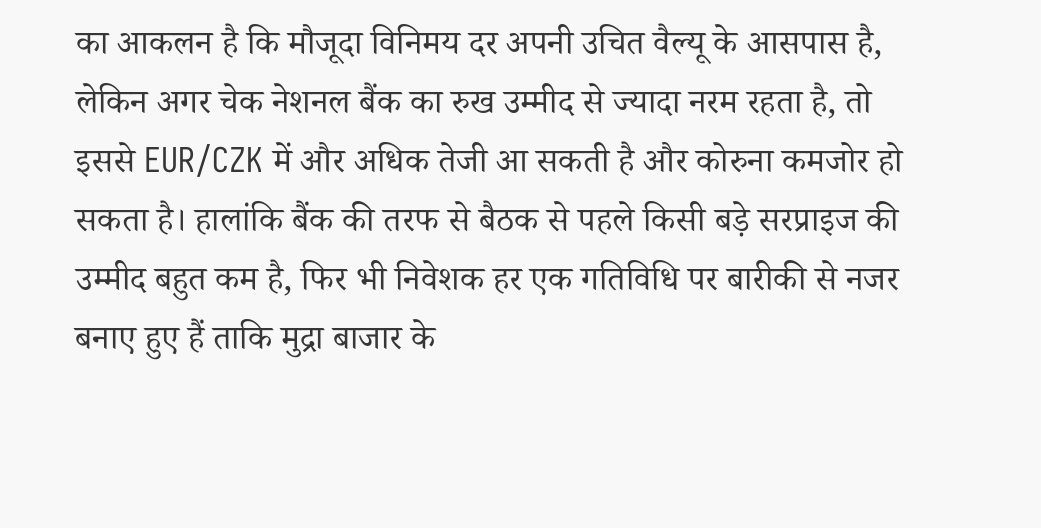का आकलन है कि मौजूदा विनिमय दर अपनी उचित वैल्यू के आसपास है, लेकिन अगर चेक नेशनल बैंक का रुख उम्मीद से ज्यादा नरम रहता है, तो इससे EUR/CZK में और अधिक तेजी आ सकती है और कोरुना कमजोर हो सकता है। हालांकि बैंक की तरफ से बैठक से पहले किसी बड़े सरप्राइज की उम्मीद बहुत कम है, फिर भी निवेशक हर एक गतिविधि पर बारीकी से नजर बनाए हुए हैं ताकि मुद्रा बाजार के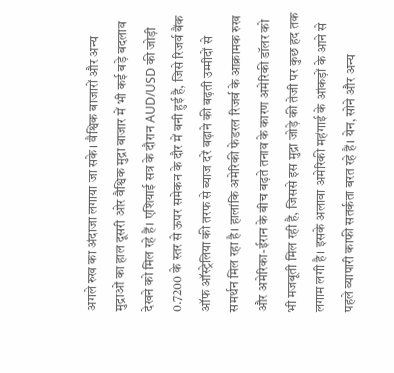अगले रुख का अंदाजा लगाया जा सके। वैश्विक बाजारों और अन्य मुद्राओं का हाल दूसरी ओर वैश्विक मुद्रा बाजार में भी कई बड़े बदलाव देखने को मिल रहे हैं। एशियाई सत्र के दौरान AUD/USD की जोड़ी 0.7200 के स्तर से ऊपर समेकन के दौर में बनी हुई है, जिसे रिजर्व बैंक ऑफ ऑस्ट्रेलिया की तरफ से ब्याज दरें बढ़ाने की बढ़ती उम्मीदों से समर्थन मिल रहा है। हालांकि अमेरिकी फेडरल रिजर्व के आक्रामक रुख और अमेरिका-ईरान के बीच बढ़ते तनाव के कारण अमेरिकी डॉलर को भी मजबूती मिल रही है, जिससे इस मुद्रा जोड़े की तेजी पर कुछ हद तक लगाम लगी है। इसके अलावा अमेरिकी महंगाई के आंकड़ों के आने से पहले व्यापारी काफी सतर्कता बरत रहे हैं। येन, सोने और अन्य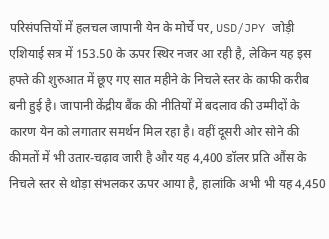परिसंपत्तियों में हलचल जापानी येन के मोर्चे पर, USD/JPY जोड़ी एशियाई सत्र में 153.50 के ऊपर स्थिर नजर आ रही है, लेकिन यह इस हफ्ते की शुरुआत में छूए गए सात महीने के निचले स्तर के काफी करीब बनी हुई है। जापानी केंद्रीय बैंक की नीतियों में बदलाव की उम्मीदों के कारण येन को लगातार समर्थन मिल रहा है। वहीं दूसरी ओर सोने की कीमतों में भी उतार-चढ़ाव जारी है और यह 4,400 डॉलर प्रति औंस के निचले स्तर से थोड़ा संभलकर ऊपर आया है, हालांकि अभी भी यह 4,450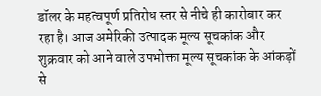डॉलर के महत्वपूर्ण प्रतिरोध स्तर से नीचे ही कारोबार कर रहा है। आज अमेरिकी उत्पादक मूल्य सूचकांक और शुक्रवार को आने वाले उपभोक्ता मूल्य सूचकांक के आंकड़ों से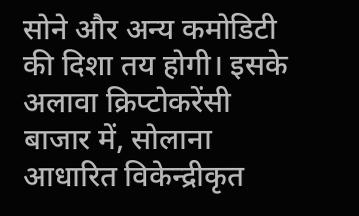सोने और अन्य कमोडिटी की दिशा तय होगी। इसके अलावा क्रिप्टोकरेंसी बाजार में, सोलाना आधारित विकेन्द्रीकृत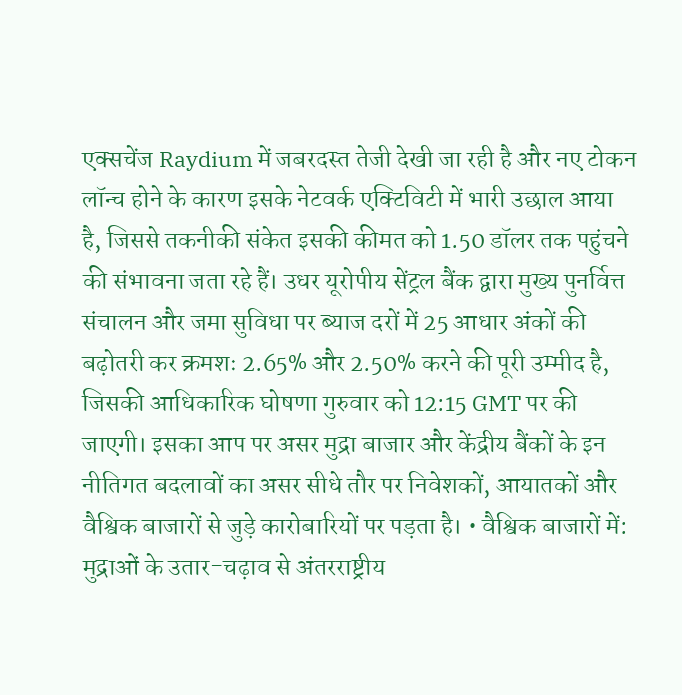एक्सचेंज Raydium में जबरदस्त तेजी देखी जा रही है और नए टोकन लॉन्च होने के कारण इसके नेटवर्क एक्टिविटी में भारी उछाल आया है, जिससे तकनीकी संकेत इसकी कीमत को 1.50 डॉलर तक पहुंचने की संभावना जता रहे हैं। उधर यूरोपीय सेंट्रल बैंक द्वारा मुख्य पुनर्वित्त संचालन और जमा सुविधा पर ब्याज दरों में 25 आधार अंकों की बढ़ोतरी कर क्रमशः 2.65% और 2.50% करने की पूरी उम्मीद है, जिसकी आधिकारिक घोषणा गुरुवार को 12:15 GMT पर की जाएगी। इसका आप पर असर मुद्रा बाजार और केंद्रीय बैंकों के इन नीतिगत बदलावों का असर सीधे तौर पर निवेशकों, आयातकों और वैश्विक बाजारों से जुड़े कारोबारियों पर पड़ता है। • वैश्विक बाजारों में: मुद्राओं के उतार-चढ़ाव से अंतरराष्ट्रीय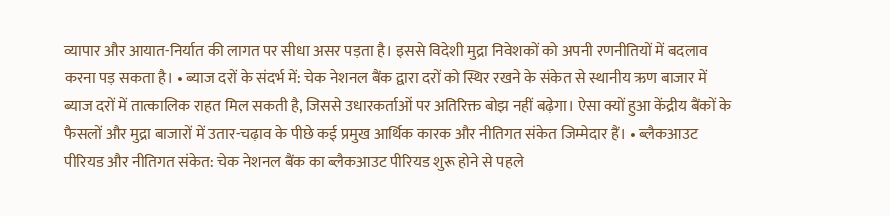व्यापार और आयात-निर्यात की लागत पर सीधा असर पड़ता है। इससे विदेशी मुद्रा निवेशकों को अपनी रणनीतियों में बदलाव करना पड़ सकता है। • ब्याज दरों के संदर्भ में: चेक नेशनल बैंक द्वारा दरों को स्थिर रखने के संकेत से स्थानीय ऋण बाजार में ब्याज दरों में तात्कालिक राहत मिल सकती है, जिससे उधारकर्ताओं पर अतिरिक्त बोझ नहीं बढ़ेगा। ऐसा क्यों हुआ केंद्रीय बैंकों के फैसलों और मुद्रा बाजारों में उतार-चढ़ाव के पीछे कई प्रमुख आर्थिक कारक और नीतिगत संकेत जिम्मेदार हैं। • ब्लैकआउट पीरियड और नीतिगत संकेत: चेक नेशनल बैंक का ब्लैकआउट पीरियड शुरू होने से पहले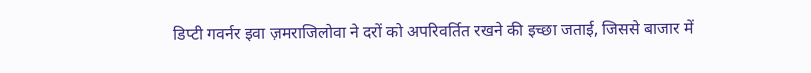डिप्टी गवर्नर इवा ज़मराजिलोवा ने दरों को अपरिवर्तित रखने की इच्छा जताई, जिससे बाजार में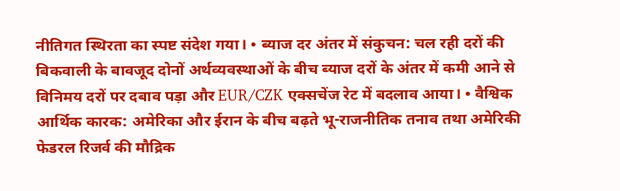नीतिगत स्थिरता का स्पष्ट संदेश गया। • ब्याज दर अंतर में संकुचन: चल रही दरों की बिकवाली के बावजूद दोनों अर्थव्यवस्थाओं के बीच ब्याज दरों के अंतर में कमी आने से विनिमय दरों पर दबाव पड़ा और EUR/CZK एक्सचेंज रेट में बदलाव आया। • वैश्विक आर्थिक कारक: अमेरिका और ईरान के बीच बढ़ते भू-राजनीतिक तनाव तथा अमेरिकी फेडरल रिजर्व की मौद्रिक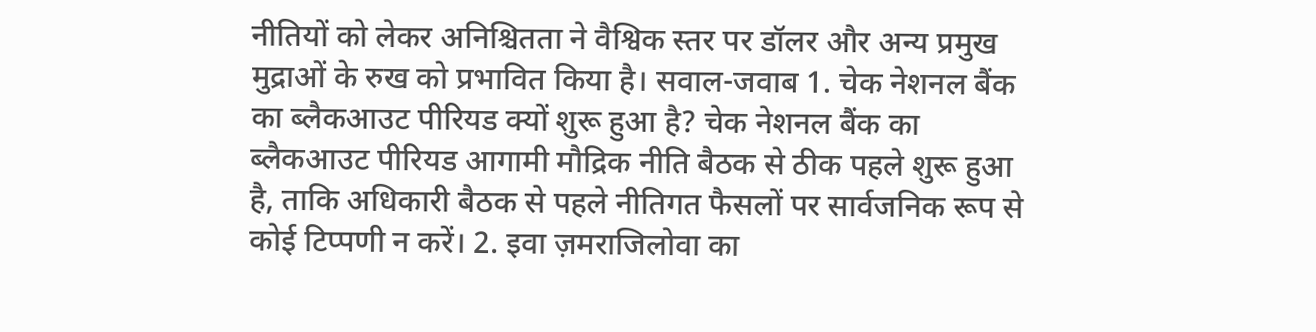नीतियों को लेकर अनिश्चितता ने वैश्विक स्तर पर डॉलर और अन्य प्रमुख मुद्राओं के रुख को प्रभावित किया है। सवाल-जवाब 1. चेक नेशनल बैंक का ब्लैकआउट पीरियड क्यों शुरू हुआ है? चेक नेशनल बैंक का ब्लैकआउट पीरियड आगामी मौद्रिक नीति बैठक से ठीक पहले शुरू हुआ है, ताकि अधिकारी बैठक से पहले नीतिगत फैसलों पर सार्वजनिक रूप से कोई टिप्पणी न करें। 2. इवा ज़मराजिलोवा का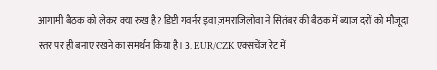आगामी बैठक को लेकर क्या रुख है? डिप्टी गवर्नर इवा ज़मराजिलोवा ने सितंबर की बैठक में ब्याज दरों को मौजूदा स्तर पर ही बनाए रखने का समर्थन किया है। 3. EUR/CZK एक्सचेंज रेट में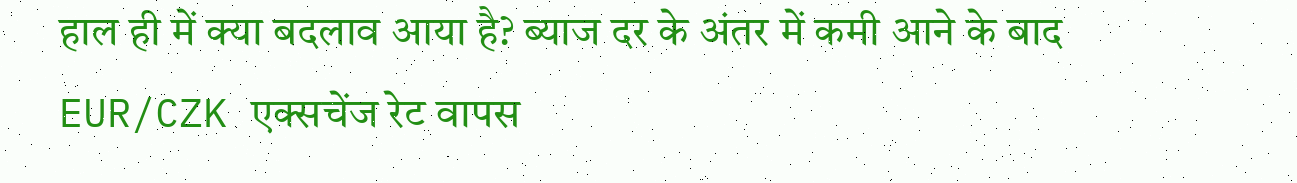हाल ही में क्या बदलाव आया है? ब्याज दर के अंतर में कमी आने के बाद EUR/CZK एक्सचेंज रेट वापस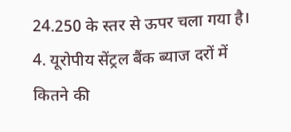24.250 के स्तर से ऊपर चला गया है। 4. यूरोपीय सेंट्रल बैंक ब्याज दरों में कितने की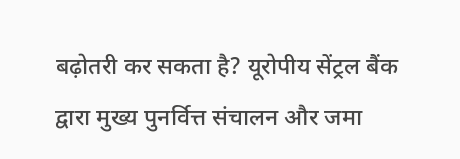बढ़ोतरी कर सकता है? यूरोपीय सेंट्रल बैंक द्वारा मुख्य पुनर्वित्त संचालन और जमा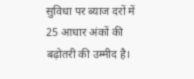सुविधा पर ब्याज दरों में 25 आधार अंकों की बढ़ोतरी की उम्मीद है।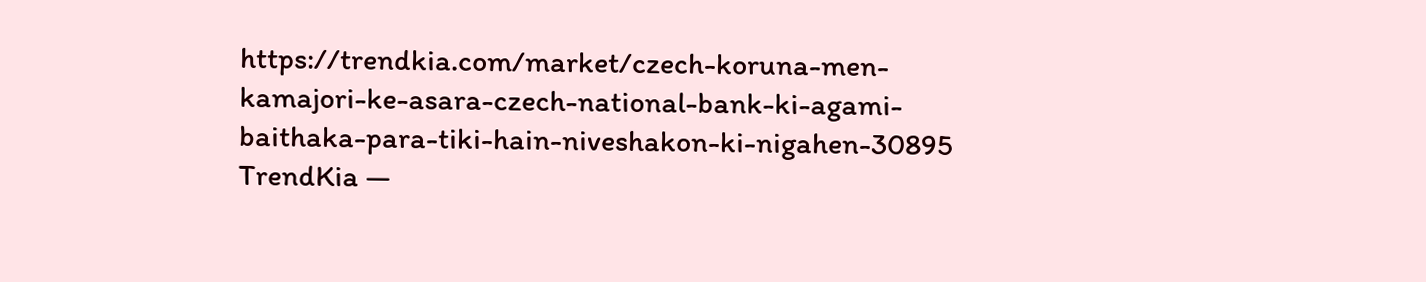https://trendkia.com/market/czech-koruna-men-kamajori-ke-asara-czech-national-bank-ki-agami-baithaka-para-tiki-hain-niveshakon-ki-nigahen-30895 TrendKia —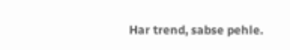Har trend, sabse pehle.